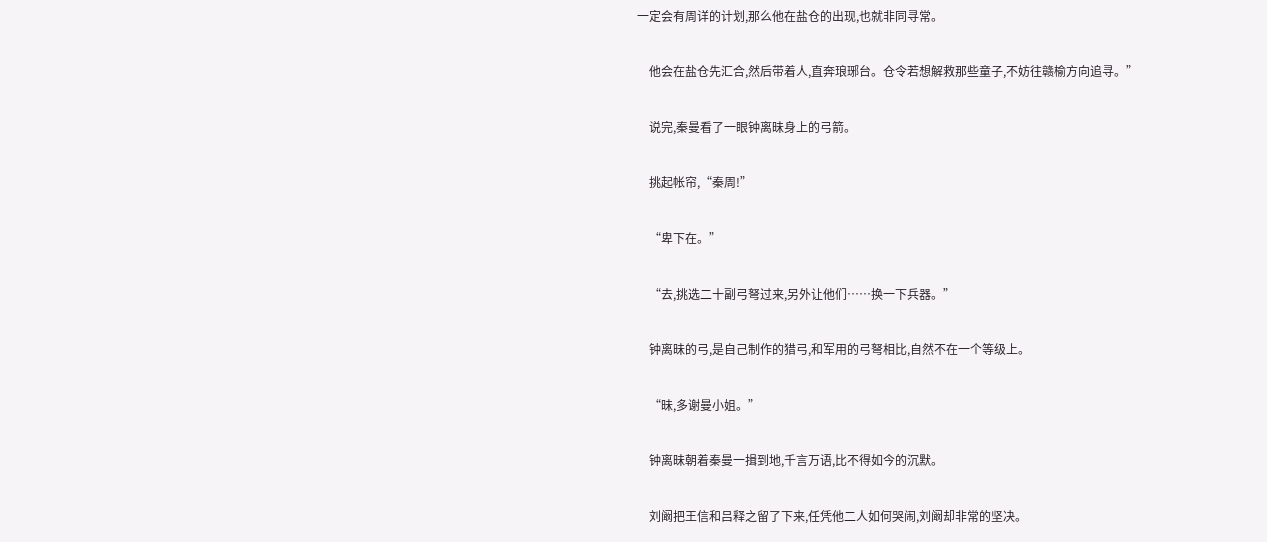一定会有周详的计划,那么他在盐仓的出现,也就非同寻常。

    他会在盐仓先汇合,然后带着人,直奔琅琊台。仓令若想解救那些童子,不妨往赣榆方向追寻。”

    说完,秦曼看了一眼钟离昧身上的弓箭。

    挑起帐帘,“秦周!”

    “卑下在。”

    “去,挑选二十副弓弩过来,另外让他们……换一下兵器。”

    钟离昧的弓,是自己制作的猎弓,和军用的弓弩相比,自然不在一个等级上。

    “昧,多谢曼小姐。”

    钟离昧朝着秦曼一揖到地,千言万语,比不得如今的沉默。

    刘阚把王信和吕释之留了下来,任凭他二人如何哭闹,刘阚却非常的坚决。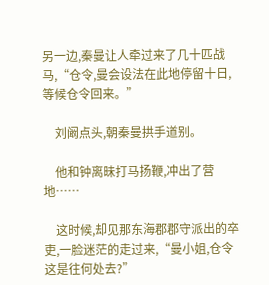另一边,秦曼让人牵过来了几十匹战马,“仓令,曼会设法在此地停留十日,等候仓令回来。”

    刘阚点头,朝秦曼拱手道别。

    他和钟离昧打马扬鞭,冲出了营地……

    这时候,却见那东海郡郡守派出的卒吏,一脸迷茫的走过来,“曼小姐,仓令这是往何处去?”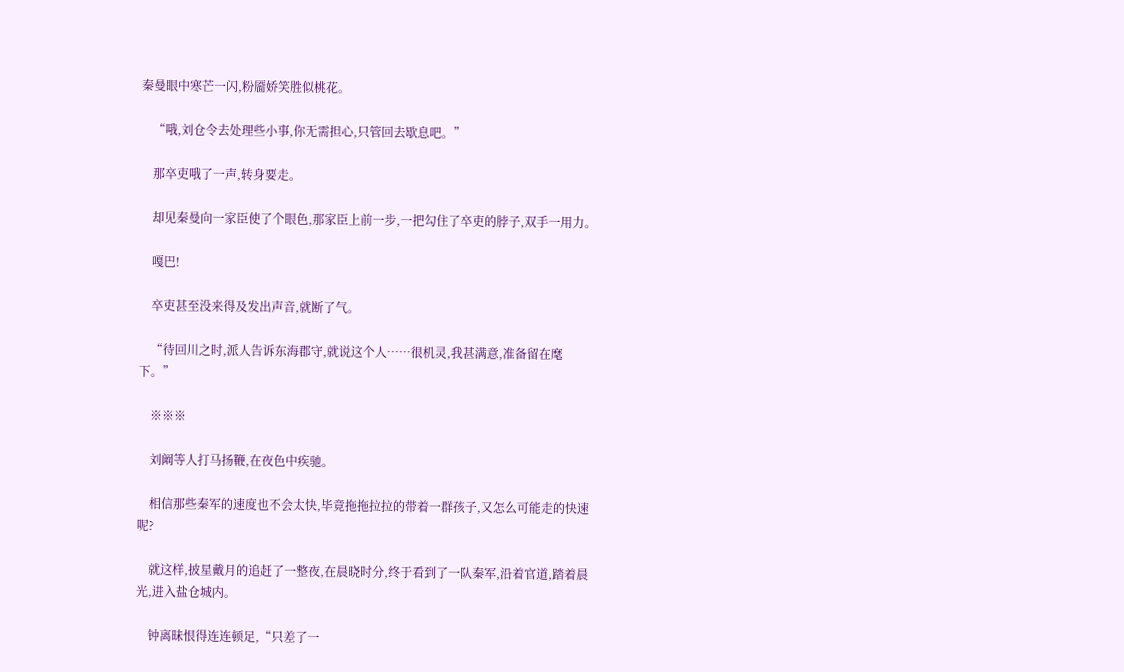秦曼眼中寒芒一闪,粉靥娇笑胜似桃花。

    “哦,刘仓令去处理些小事,你无需担心,只管回去歇息吧。”

    那卒吏哦了一声,转身要走。

    却见秦曼向一家臣使了个眼色,那家臣上前一步,一把勾住了卒吏的脖子,双手一用力。

    嘎巴!

    卒吏甚至没来得及发出声音,就断了气。

    “待回川之时,派人告诉东海郡守,就说这个人……很机灵,我甚满意,准备留在麾下。”

    ※※※

    刘阚等人打马扬鞭,在夜色中疾驰。

    相信那些秦军的速度也不会太快,毕竟拖拖拉拉的带着一群孩子,又怎么可能走的快速呢?

    就这样,披星戴月的追赶了一整夜,在晨晓时分,终于看到了一队秦军,沿着官道,踏着晨光,进入盐仓城内。

    钟离昧恨得连连顿足,“只差了一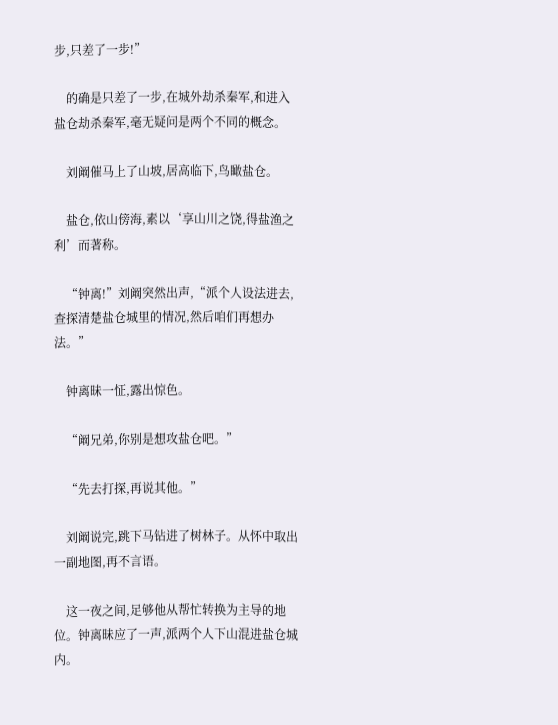步,只差了一步!”

    的确是只差了一步,在城外劫杀秦军,和进入盐仓劫杀秦军,毫无疑问是两个不同的概念。

    刘阚催马上了山坡,居高临下,鸟瞰盐仓。

    盐仓,依山傍海,素以‘享山川之饶,得盐渔之利’而著称。

    “钟离!”刘阚突然出声,“派个人设法进去,查探清楚盐仓城里的情况,然后咱们再想办法。”

    钟离昧一怔,露出惊色。

    “阚兄弟,你别是想攻盐仓吧。”

    “先去打探,再说其他。”

    刘阚说完,跳下马钻进了树林子。从怀中取出一副地图,再不言语。

    这一夜之间,足够他从帮忙转换为主导的地位。钟离昧应了一声,派两个人下山混进盐仓城内。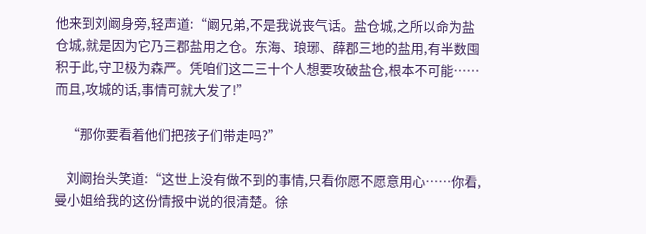他来到刘阚身旁,轻声道:“阚兄弟,不是我说丧气话。盐仓城,之所以命为盐仓城,就是因为它乃三郡盐用之仓。东海、琅琊、薛郡三地的盐用,有半数囤积于此,守卫极为森严。凭咱们这二三十个人想要攻破盐仓,根本不可能……而且,攻城的话,事情可就大发了!”

    “那你要看着他们把孩子们带走吗?”

    刘阚抬头笑道:“这世上没有做不到的事情,只看你愿不愿意用心……你看,曼小姐给我的这份情报中说的很清楚。徐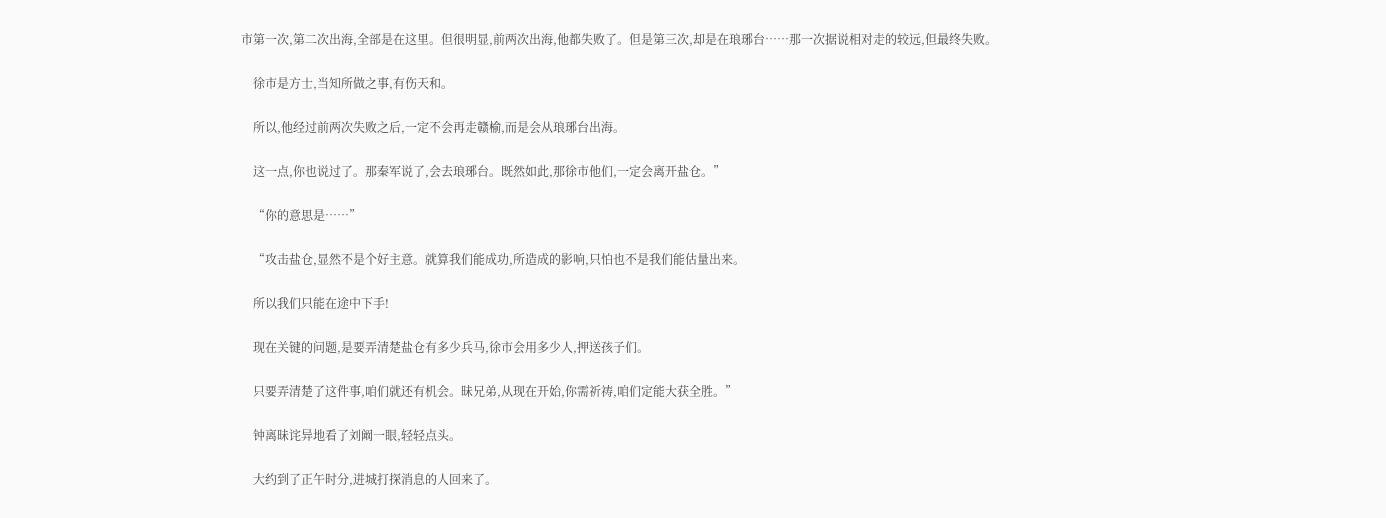市第一次,第二次出海,全部是在这里。但很明显,前两次出海,他都失败了。但是第三次,却是在琅琊台……那一次据说相对走的较远,但最终失败。

    徐市是方士,当知所做之事,有伤天和。

    所以,他经过前两次失败之后,一定不会再走赣榆,而是会从琅琊台出海。

    这一点,你也说过了。那秦军说了,会去琅琊台。既然如此,那徐市他们,一定会离开盐仓。”

    “你的意思是……”

    “攻击盐仓,显然不是个好主意。就算我们能成功,所造成的影响,只怕也不是我们能估量出来。

    所以我们只能在途中下手!

    现在关键的问题,是要弄清楚盐仓有多少兵马,徐市会用多少人,押送孩子们。

    只要弄清楚了这件事,咱们就还有机会。昧兄弟,从现在开始,你需祈祷,咱们定能大获全胜。”

    钟离昧诧异地看了刘阚一眼,轻轻点头。

    大约到了正午时分,进城打探消息的人回来了。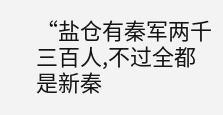“盐仓有秦军两千三百人,不过全都是新秦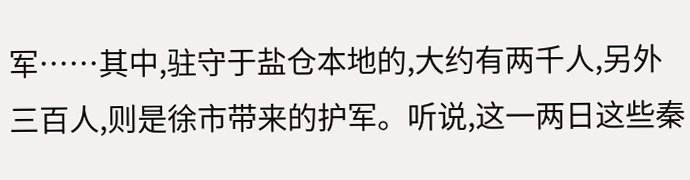军……其中,驻守于盐仓本地的,大约有两千人,另外三百人,则是徐市带来的护军。听说,这一两日这些秦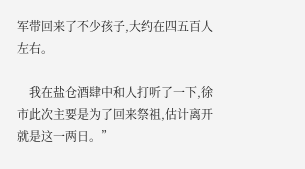军带回来了不少孩子,大约在四五百人左右。

    我在盐仓酒肆中和人打听了一下,徐市此次主要是为了回来祭祖,估计离开就是这一两日。”